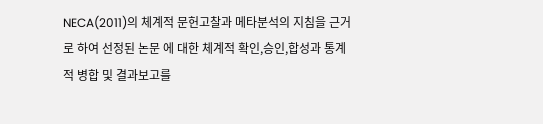NECA(2011)의 체계적 문헌고찰과 메타분석의 지침을 근거로 하여 선정된 논문 에 대한 체계적 확인,승인,합성과 통계적 병합 및 결과보고를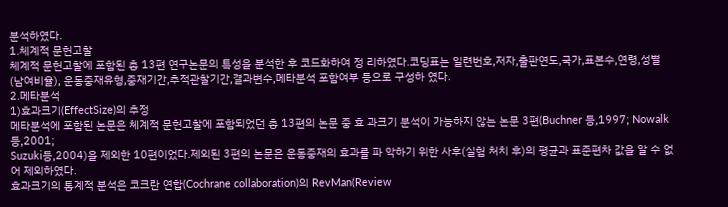분석하였다.
1.체계적 문헌고찰
체계적 문헌고찰에 포함된 총 13편 연구논문의 특성을 분석한 후 코드화하여 정 리하였다.코딩표는 일련번호,저자,출판연도,국가,표본수,연령,성별(남여비율), 운동중재유형,중재기간,추적관찰기간,결과변수,메타분석 포함여부 등으로 구성하 였다.
2.메타분석
1)효과크기(EffectSize)의 추정
메타분석에 포함된 논문은 체계적 문헌고찰에 포함되었던 총 13편의 논문 중 효 과크기 분석이 가능하지 않는 논문 3편(Buchner 등,1997; Nowalk 등,2001;
Suzuki등,2004)을 제외한 10편이었다.제외된 3편의 논문은 운동중재의 효과를 파 악하기 위한 사후(실험 처치 후)의 평균과 표준편차 값을 알 수 없어 제외하였다.
효과크기의 통계적 분석은 코크란 연합(Cochrane collaboration)의 RevMan(Review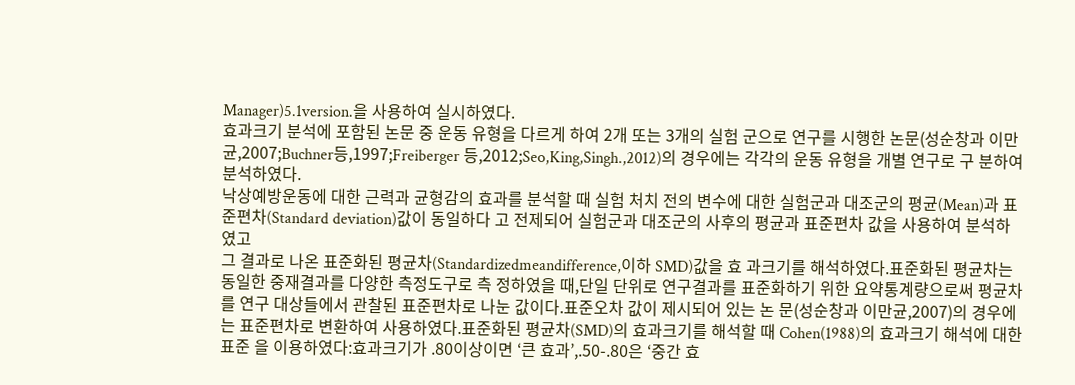Manager)5.1version.을 사용하여 실시하였다.
효과크기 분석에 포함된 논문 중 운동 유형을 다르게 하여 2개 또는 3개의 실험 군으로 연구를 시행한 논문(성순창과 이만균,2007;Buchner등,1997;Freiberger 등,2012;Seo,King,Singh.,2012)의 경우에는 각각의 운동 유형을 개별 연구로 구 분하여 분석하였다.
낙상예방운동에 대한 근력과 균형감의 효과를 분석할 때 실험 처치 전의 변수에 대한 실험군과 대조군의 평균(Mean)과 표준편차(Standard deviation)값이 동일하다 고 전제되어 실험군과 대조군의 사후의 평균과 표준편차 값을 사용하여 분석하였고
그 결과로 나온 표준화된 평균차(Standardizedmeandifference,이하 SMD)값을 효 과크기를 해석하였다.표준화된 평균차는 동일한 중재결과를 다양한 측정도구로 측 정하였을 때,단일 단위로 연구결과를 표준화하기 위한 요약통계량으로써 평균차를 연구 대상들에서 관찰된 표준편차로 나눈 값이다.표준오차 값이 제시되어 있는 논 문(성순창과 이만균,2007)의 경우에는 표준편차로 변환하여 사용하였다.표준화된 평균차(SMD)의 효과크기를 해석할 때 Cohen(1988)의 효과크기 해석에 대한 표준 을 이용하였다:효과크기가 .80이상이면 ‘큰 효과’,.50-.80은 ‘중간 효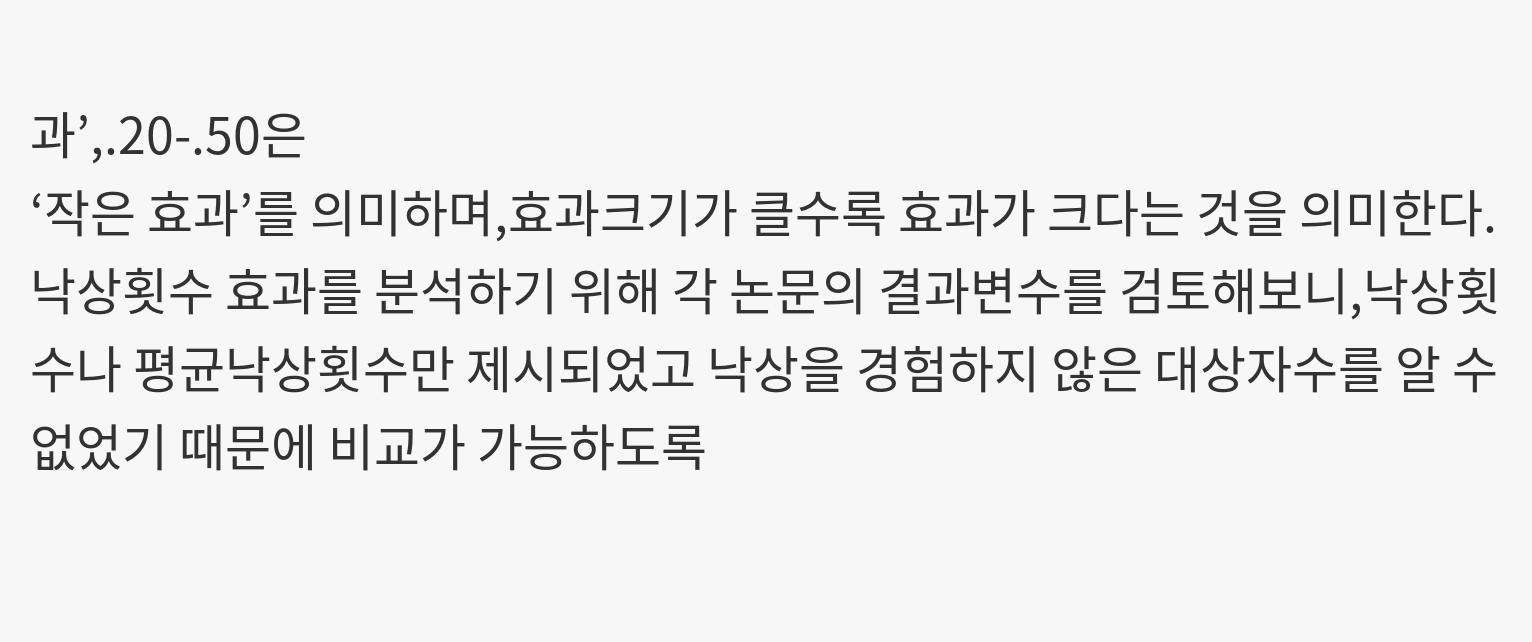과’,.20-.50은
‘작은 효과’를 의미하며,효과크기가 클수록 효과가 크다는 것을 의미한다.
낙상횟수 효과를 분석하기 위해 각 논문의 결과변수를 검토해보니,낙상횟수나 평균낙상횟수만 제시되었고 낙상을 경험하지 않은 대상자수를 알 수 없었기 때문에 비교가 가능하도록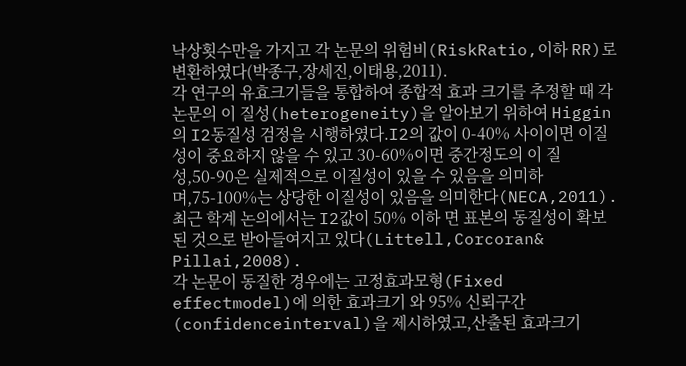낙상횟수만을 가지고 각 논문의 위험비(RiskRatio,이하 RR)로 변환하였다(박종구,장세진,이태용,2011).
각 연구의 유효크기들을 통합하여 종합적 효과 크기를 추정할 때 각 논문의 이 질성(heterogeneity)을 알아보기 위하여 Higgin의 I2동질성 검정을 시행하였다.I2의 값이 0-40% 사이이면 이질성이 중요하지 않을 수 있고 30-60%이면 중간정도의 이 질성,50-90은 실제적으로 이질성이 있을 수 있음을 의미하며,75-100%는 상당한 이질성이 있음을 의미한다(NECA,2011).최근 학계 논의에서는 I2값이 50% 이하 면 표본의 동질성이 확보된 것으로 받아들여지고 있다(Littell,Corcoran& Pillai,2008).
각 논문이 동질한 경우에는 고정효과모형(Fixed effectmodel)에 의한 효과크기 와 95% 신뢰구간(confidenceinterval)을 제시하였고,산출된 효과크기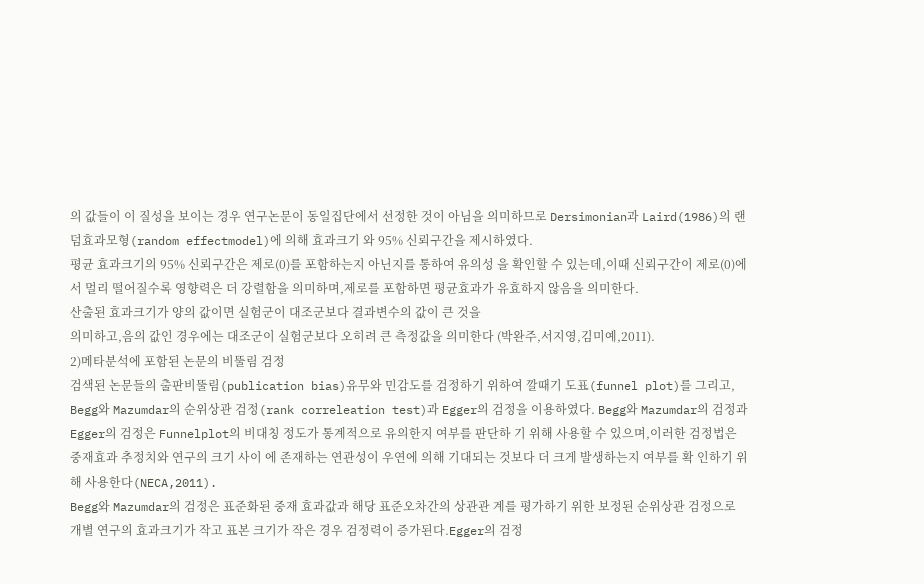의 값들이 이 질성을 보이는 경우 연구논문이 동일집단에서 선정한 것이 아님을 의미하므로 Dersimonian과 Laird(1986)의 랜덤효과모형(random effectmodel)에 의해 효과크기 와 95% 신뢰구간을 제시하였다.
평균 효과크기의 95% 신뢰구간은 제로(0)를 포함하는지 아닌지를 통하여 유의성 을 확인할 수 있는데,이때 신뢰구간이 제로(0)에서 멀리 떨어질수록 영향력은 더 강렬함을 의미하며,제로를 포함하면 평균효과가 유효하지 않음을 의미한다.
산출된 효과크기가 양의 값이면 실험군이 대조군보다 결과변수의 값이 큰 것을
의미하고,음의 값인 경우에는 대조군이 실험군보다 오히려 큰 측정값을 의미한다 (박완주,서지영,김미예,2011).
2)메타분석에 포함된 논문의 비뚤림 검정
검색된 논문들의 출판비뚤림(publication bias)유무와 민감도를 검정하기 위하여 깔때기 도표(funnel plot)를 그리고, Begg와 Mazumdar의 순위상관 검정(rank correleation test)과 Egger의 검정을 이용하였다. Begg와 Mazumdar의 검정과 Egger의 검정은 Funnelplot의 비대칭 정도가 통계적으로 유의한지 여부를 판단하 기 위해 사용할 수 있으며,이러한 검정법은 중재효과 추정치와 연구의 크기 사이 에 존재하는 연관성이 우연에 의해 기대되는 것보다 더 크게 발생하는지 여부를 확 인하기 위해 사용한다(NECA,2011).
Begg와 Mazumdar의 검정은 표준화된 중재 효과값과 해당 표준오차간의 상관관 계를 평가하기 위한 보정된 순위상관 검정으로 개별 연구의 효과크기가 작고 표본 크기가 작은 경우 검정력이 증가된다.Egger의 검정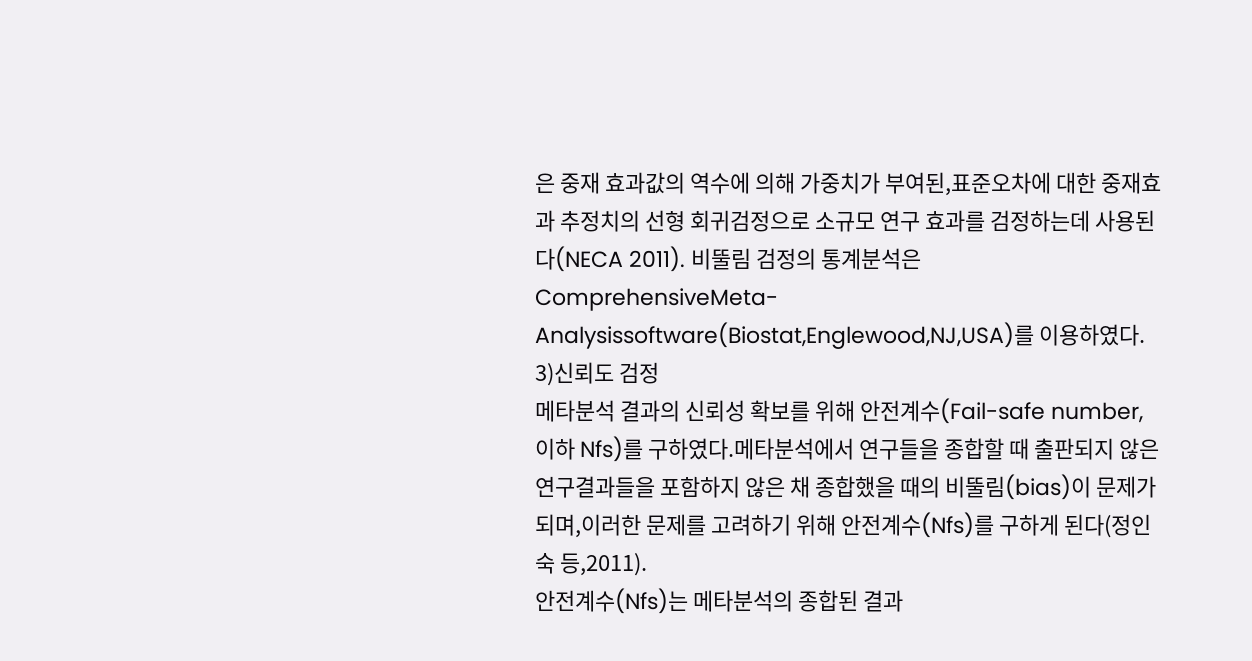은 중재 효과값의 역수에 의해 가중치가 부여된,표준오차에 대한 중재효과 추정치의 선형 회귀검정으로 소규모 연구 효과를 검정하는데 사용된다(NECA 2011). 비뚤림 검정의 통계분석은 ComprehensiveMeta-Analysissoftware(Biostat,Englewood,NJ,USA)를 이용하였다.
3)신뢰도 검정
메타분석 결과의 신뢰성 확보를 위해 안전계수(Fail-safe number,이하 Nfs)를 구하였다.메타분석에서 연구들을 종합할 때 출판되지 않은 연구결과들을 포함하지 않은 채 종합했을 때의 비뚤림(bias)이 문제가 되며,이러한 문제를 고려하기 위해 안전계수(Nfs)를 구하게 된다(정인숙 등,2011).
안전계수(Nfs)는 메타분석의 종합된 결과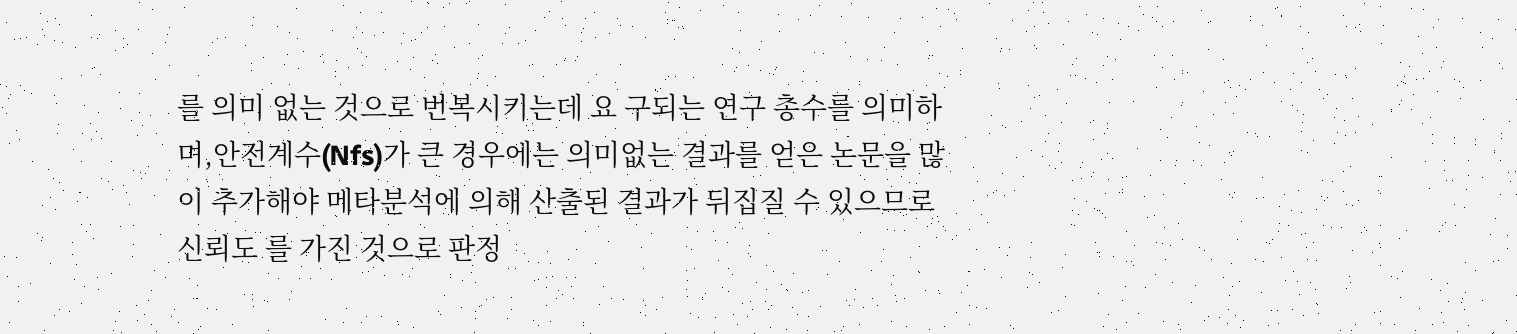를 의미 없는 것으로 번복시키는데 요 구되는 연구 총수를 의미하며,안전계수(Nfs)가 큰 경우에는 의미없는 결과를 얻은 논문을 많이 추가해야 메타분석에 의해 산출된 결과가 뒤집질 수 있으므로 신뢰도 를 가진 것으로 판정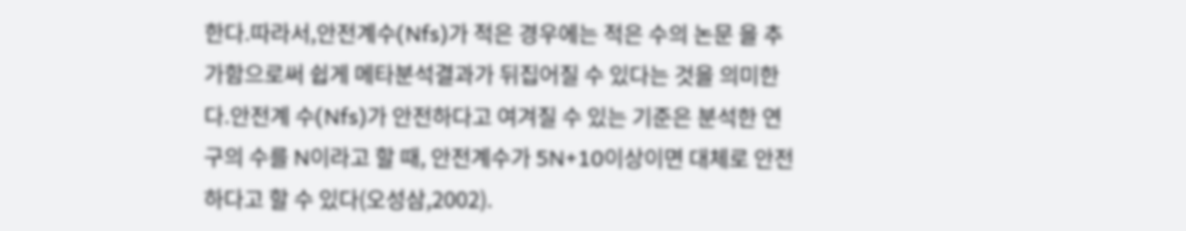한다.따라서,안전계수(Nfs)가 적은 경우에는 적은 수의 논문 을 추가함으로써 쉽게 메타분석결과가 뒤집어질 수 있다는 것을 의미한다.안전계 수(Nfs)가 안전하다고 여겨질 수 있는 기준은 분석한 연구의 수를 N이라고 할 때, 안전계수가 5N+10이상이면 대체로 안전하다고 할 수 있다(오성삼,2002).